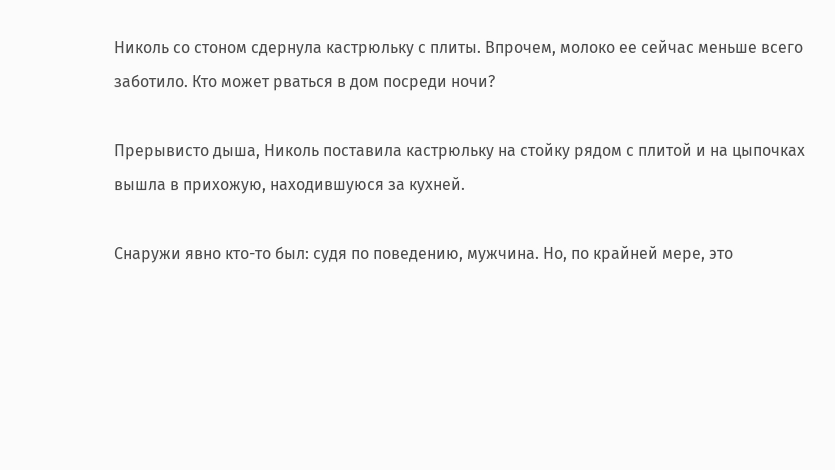Николь со стоном сдернула кастрюльку с плиты. Впрочем, молоко ее сейчас меньше всего заботило. Кто может рваться в дом посреди ночи?

Прерывисто дыша, Николь поставила кастрюльку на стойку рядом с плитой и на цыпочках вышла в прихожую, находившуюся за кухней.

Снаружи явно кто-то был: судя по поведению, мужчина. Но, по крайней мере, это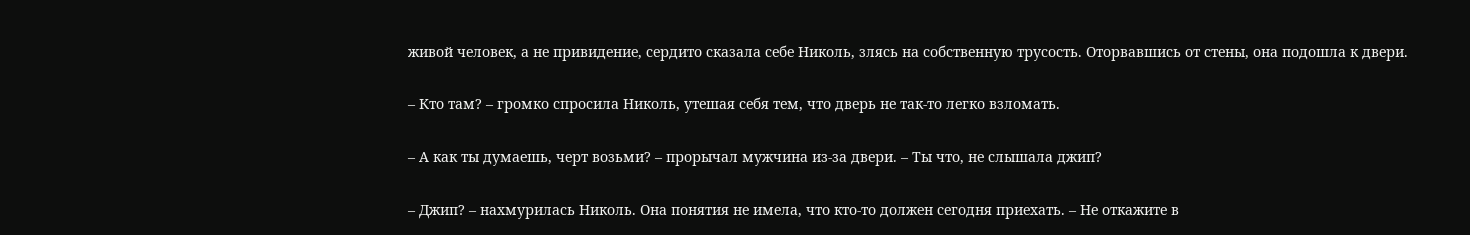живой человек, а не привидение, сердито сказала себе Николь, злясь на собственную трусость. Оторвавшись от стены, она подошла к двери.

– Кто там? – громко спросила Николь, утешая себя тем, что дверь не так-то легко взломать.

– А как ты думаешь, черт возьми? – прорычал мужчина из-за двери. – Ты что, не слышала джип?

– Джип? – нахмурилась Николь. Она понятия не имела, что кто-то должен сегодня приехать. – Не откажите в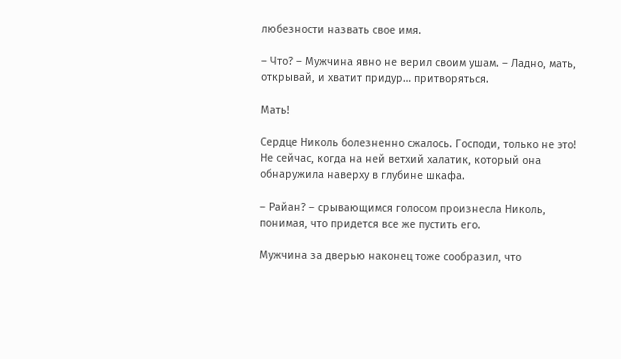любезности назвать свое имя.

– Что? – Мужчина явно не верил своим ушам. – Ладно, мать, открывай, и хватит придур… притворяться.

Мать!

Сердце Николь болезненно сжалось. Господи, только не это! Не сейчас, когда на ней ветхий халатик, который она обнаружила наверху в глубине шкафа.

– Райан? – срывающимся голосом произнесла Николь, понимая, что придется все же пустить его.

Мужчина за дверью наконец тоже сообразил, что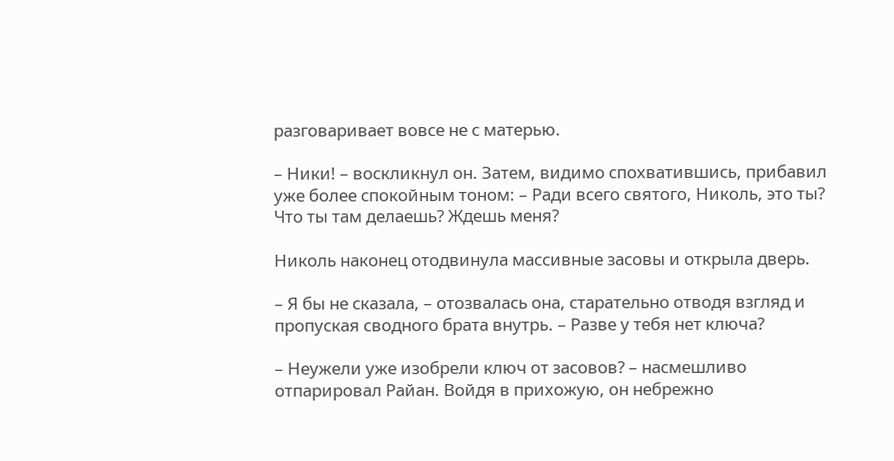разговаривает вовсе не с матерью.

– Ники! – воскликнул он. Затем, видимо спохватившись, прибавил уже более спокойным тоном: – Ради всего святого, Николь, это ты? Что ты там делаешь? Ждешь меня?

Николь наконец отодвинула массивные засовы и открыла дверь.

– Я бы не сказала, – отозвалась она, старательно отводя взгляд и пропуская сводного брата внутрь. – Разве у тебя нет ключа?

– Неужели уже изобрели ключ от засовов? – насмешливо отпарировал Райан. Войдя в прихожую, он небрежно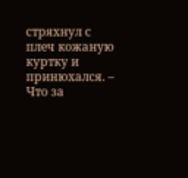стряхнул с плеч кожаную куртку и принюхался. – Что за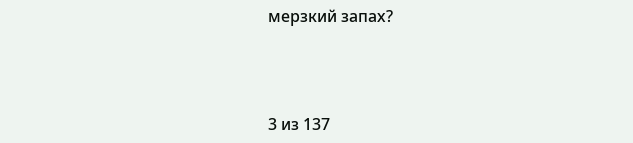мерзкий запах?



3 из 137